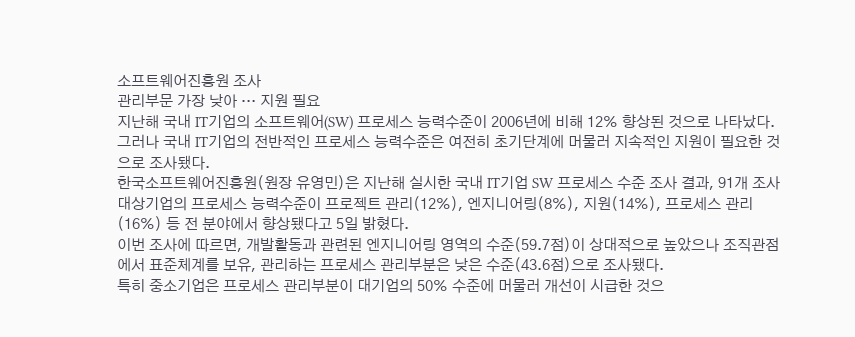소프트웨어진흥원 조사
관리부문 가장 낮아 … 지원 필요
지난해 국내 IT기업의 소프트웨어(SW) 프로세스 능력수준이 2006년에 비해 12% 향상된 것으로 나타났다.
그러나 국내 IT기업의 전반적인 프로세스 능력수준은 여전히 초기단계에 머물러 지속적인 지원이 필요한 것으로 조사됐다.
한국소프트웨어진흥원(원장 유영민)은 지난해 실시한 국내 IT기업 SW 프로세스 수준 조사 결과, 91개 조사대상기업의 프로세스 능력수준이 프로젝트 관리(12%), 엔지니어링(8%), 지원(14%), 프로세스 관리(16%) 등 전 분야에서 향상됐다고 5일 밝혔다.
이번 조사에 따르면, 개발활동과 관련된 엔지니어링 영역의 수준(59.7점)이 상대적으로 높았으나 조직관점에서 표준체계를 보유, 관리하는 프로세스 관리부분은 낮은 수준(43.6점)으로 조사됐다.
특히 중소기업은 프로세스 관리부분이 대기업의 50% 수준에 머물러 개선이 시급한 것으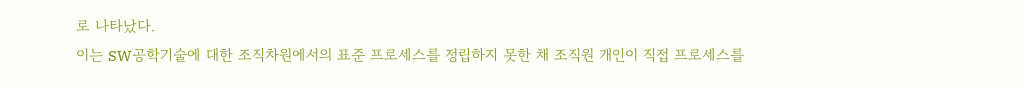로 나타났다.
이는 SW공학기술에 대한 조직차원에서의 표준 프로세스를 정립하지 못한 채 조직원 개인이 직접 프로세스를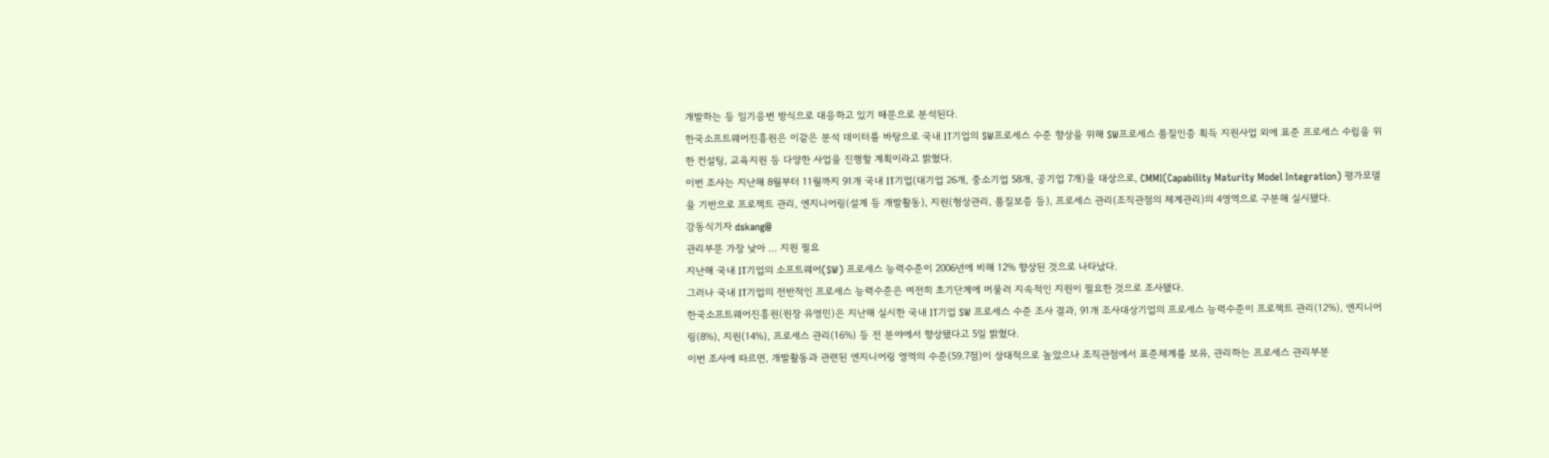개발하는 등 임기응변 방식으로 대응하고 있기 때문으로 분석된다.
한국소프트웨어진흥원은 이같은 분석 데이터를 바탕으로 국내 IT기업의 SW프로세스 수준 향상을 위해 SW프로세스 품질인증 획득 지원사업 외에 표준 프로세스 수립을 위한 컨설팅, 교육지원 등 다양한 사업을 진행할 계획이라고 밝혔다.
이번 조사는 지난해 8월부터 11월까지 91개 국내 IT기업(대기업 26개, 중소기업 58개, 공기업 7개)을 대상으로, CMMI(Capability Maturity Model Integration) 평가모델을 기반으로 프로젝트 관리, 엔지니어링(설계 등 개발활동), 지원(형상관리, 품질보증 등), 프로세스 관리(조직관점의 체계관리)의 4영역으로 구분해 실시됐다.
강동식기자 dskang@
관리부문 가장 낮아 … 지원 필요
지난해 국내 IT기업의 소프트웨어(SW) 프로세스 능력수준이 2006년에 비해 12% 향상된 것으로 나타났다.
그러나 국내 IT기업의 전반적인 프로세스 능력수준은 여전히 초기단계에 머물러 지속적인 지원이 필요한 것으로 조사됐다.
한국소프트웨어진흥원(원장 유영민)은 지난해 실시한 국내 IT기업 SW 프로세스 수준 조사 결과, 91개 조사대상기업의 프로세스 능력수준이 프로젝트 관리(12%), 엔지니어링(8%), 지원(14%), 프로세스 관리(16%) 등 전 분야에서 향상됐다고 5일 밝혔다.
이번 조사에 따르면, 개발활동과 관련된 엔지니어링 영역의 수준(59.7점)이 상대적으로 높았으나 조직관점에서 표준체계를 보유, 관리하는 프로세스 관리부분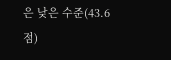은 낮은 수준(43.6점)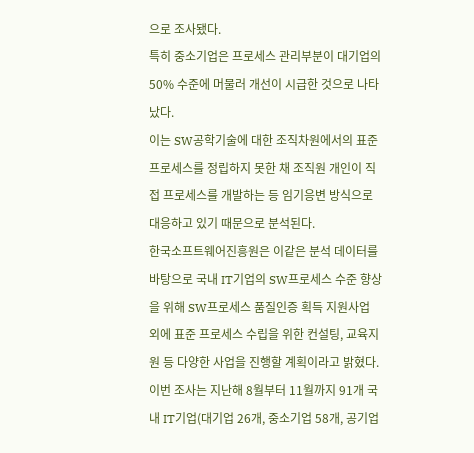으로 조사됐다.
특히 중소기업은 프로세스 관리부분이 대기업의 50% 수준에 머물러 개선이 시급한 것으로 나타났다.
이는 SW공학기술에 대한 조직차원에서의 표준 프로세스를 정립하지 못한 채 조직원 개인이 직접 프로세스를 개발하는 등 임기응변 방식으로 대응하고 있기 때문으로 분석된다.
한국소프트웨어진흥원은 이같은 분석 데이터를 바탕으로 국내 IT기업의 SW프로세스 수준 향상을 위해 SW프로세스 품질인증 획득 지원사업 외에 표준 프로세스 수립을 위한 컨설팅, 교육지원 등 다양한 사업을 진행할 계획이라고 밝혔다.
이번 조사는 지난해 8월부터 11월까지 91개 국내 IT기업(대기업 26개, 중소기업 58개, 공기업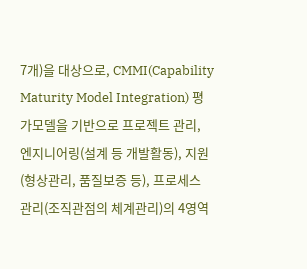7개)을 대상으로, CMMI(Capability Maturity Model Integration) 평가모델을 기반으로 프로젝트 관리, 엔지니어링(설계 등 개발활동), 지원(형상관리, 품질보증 등), 프로세스 관리(조직관점의 체계관리)의 4영역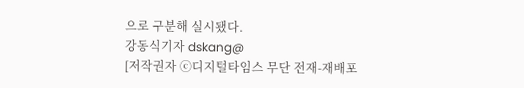으로 구분해 실시됐다.
강동식기자 dskang@
[저작권자 ⓒ디지털타임스 무단 전재-재배포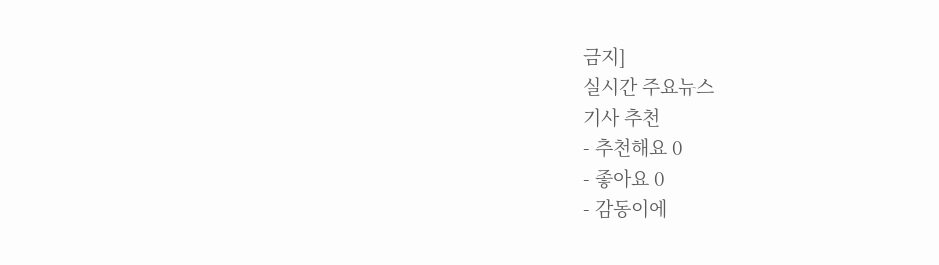금지]
실시간 주요뉴스
기사 추천
- 추천해요 0
- 좋아요 0
- 감동이에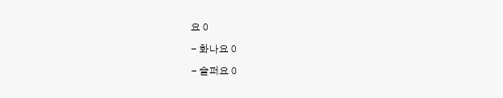요 0
- 화나요 0
- 슬퍼요 0